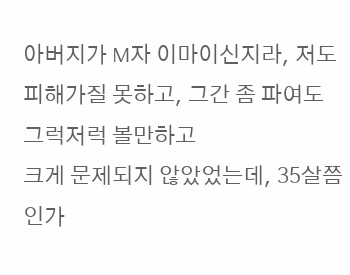아버지가 M자 이마이신지라, 저도 피해가질 못하고, 그간 좀 파여도 그럭저럭 볼만하고
크게 문제되지 않았었는데, 35살쯤인가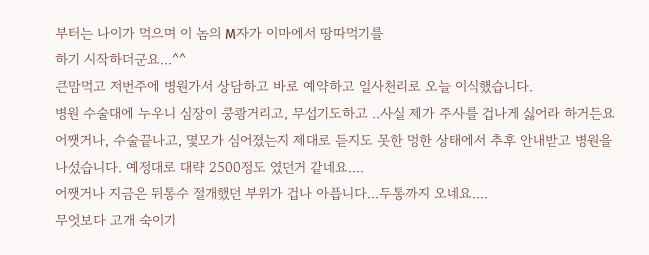부터는 나이가 먹으며 이 놈의 M자가 이마에서 땅따먹기를
하기 시작하더군요...^^
큰맘먹고 저번주에 병원가서 상담하고 바로 예약하고 일사천리로 오늘 이식했습니다.
병원 수술대에 누우니 심장이 쿵쾅거리고, 무섭기도하고 ..사실 제가 주사를 겁나게 싫어라 하거든요
어쨋거나, 수술끝나고, 몇모가 심어졌는지 제대로 듣지도 못한 멍한 상태에서 추후 안내받고 병원을
나섰습니다. 예정대로 대략 2500정도 였던거 같네요....
어쨋거나 지금은 뒤통수 절개했던 부위가 겁나 아픕니다...두통까지 오네요....
무엇보다 고개 숙이기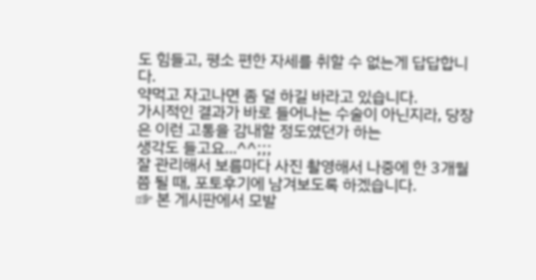도 힘들고, 평소 편한 자세를 취할 수 없는게 답답합니다.
약먹고 자고나면 좀 덜 하길 바라고 있습니다.
가시적인 결과가 바로 들어나는 수술이 아닌지라, 당장은 이런 고통을 감내할 정도였던가 하는
생각도 들고요...^^;;;
잘 관리해서 보름마다 사진 촬영해서 나중에 한 3개월쯤 될 때, 포토후기에 남겨보도록 하겠습니다.
☞ 본 게시판에서 모발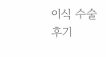이식 수술 후기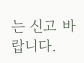는 신고 바랍니다.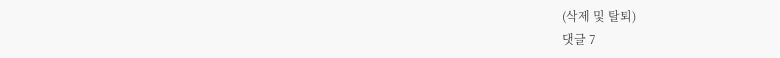(삭제 및 탈퇴)
댓글 7